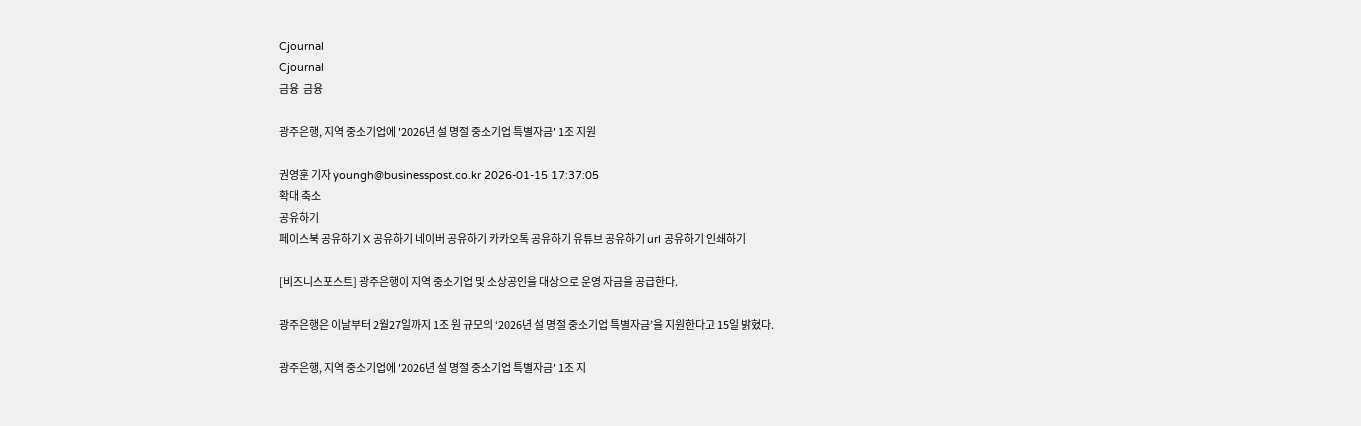Cjournal
Cjournal
금융  금융

광주은행, 지역 중소기업에 '2026년 설 명절 중소기업 특별자금' 1조 지원

권영훈 기자 youngh@businesspost.co.kr 2026-01-15 17:37:05
확대 축소
공유하기
페이스북 공유하기 X 공유하기 네이버 공유하기 카카오톡 공유하기 유튜브 공유하기 url 공유하기 인쇄하기

[비즈니스포스트] 광주은행이 지역 중소기업 및 소상공인을 대상으로 운영 자금을 공급한다.

광주은행은 이날부터 2월27일까지 1조 원 규모의 ‘2026년 설 명절 중소기업 특별자금’을 지원한다고 15일 밝혔다.

광주은행, 지역 중소기업에 '2026년 설 명절 중소기업 특별자금' 1조 지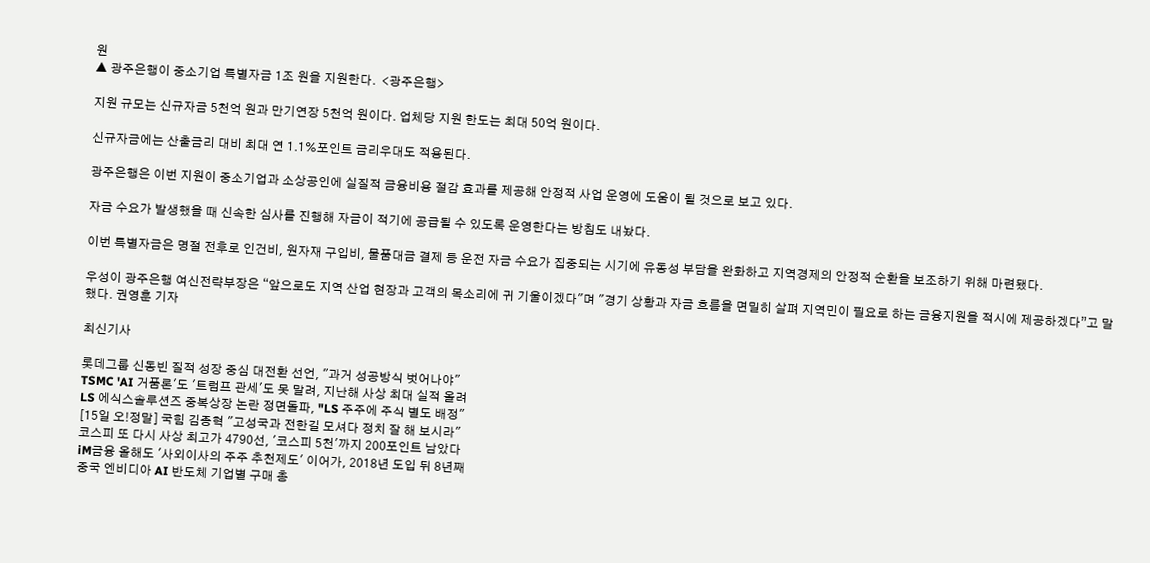원
▲ 광주은행이 중소기업 특별자금 1조 원을 지원한다.  <광주은행>

지원 규모는 신규자금 5천억 원과 만기연장 5천억 원이다. 업체당 지원 한도는 최대 50억 원이다.

신규자금에는 산출금리 대비 최대 연 1.1%포인트 금리우대도 적용된다.

광주은행은 이번 지원이 중소기업과 소상공인에 실질적 금융비용 절감 효과를 제공해 안정적 사업 운영에 도움이 될 것으로 보고 있다.

자금 수요가 발생했을 때 신속한 심사를 진행해 자금이 적기에 공급될 수 있도록 운영한다는 방침도 내놨다.

이번 특별자금은 명절 전후로 인건비, 원자재 구입비, 물품대금 결제 등 운전 자금 수요가 집중되는 시기에 유동성 부담을 완화하고 지역경제의 안정적 순환을 보조하기 위해 마련됐다.

우성이 광주은행 여신전략부장은 “앞으로도 지역 산업 현장과 고객의 목소리에 귀 기울이겠다"며 "경기 상황과 자금 흐름을 면밀히 살펴 지역민이 필요로 하는 금융지원을 적시에 제공하겠다”고 말했다. 권영훈 기자

최신기사

롯데그룹 신동빈 질적 성장 중심 대전환 선언, "과거 성공방식 벗어나야"
TSMC 'AI 거품론'도 '트럼프 관세'도 못 말려, 지난해 사상 최대 실적 올려
LS 에식스솔루션즈 중복상장 논란 정면돌파, "LS 주주에 주식 별도 배정"
[15일 오!정말] 국힘 김종혁 "고성국과 전한길 모셔다 정치 잘 해 보시라"
코스피 또 다시 사상 최고가 4790선, '코스피 5천'까지 200포인트 남았다
iM금융 올해도 '사외이사의 주주 추천제도' 이어가, 2018년 도입 뒤 8년째
중국 엔비디아 AI 반도체 기업별 구매 총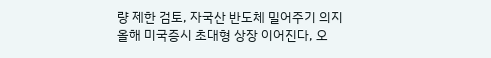량 제한 검토, 자국산 반도체 밀어주기 의지
올해 미국증시 초대형 상장 이어진다, 오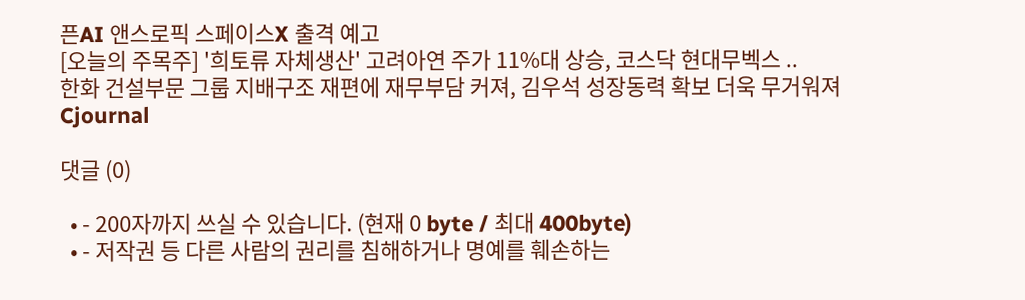픈AI 앤스로픽 스페이스X 출격 예고
[오늘의 주목주] '희토류 자체생산' 고려아연 주가 11%대 상승, 코스닥 현대무벡스 ..
한화 건설부문 그룹 지배구조 재편에 재무부담 커져, 김우석 성장동력 확보 더욱 무거워져
Cjournal

댓글 (0)

  • - 200자까지 쓰실 수 있습니다. (현재 0 byte / 최대 400byte)
  • - 저작권 등 다른 사람의 권리를 침해하거나 명예를 훼손하는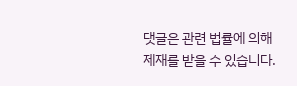댓글은 관련 법률에 의해 제재를 받을 수 있습니다.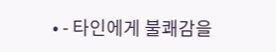• - 타인에게 불쾌감을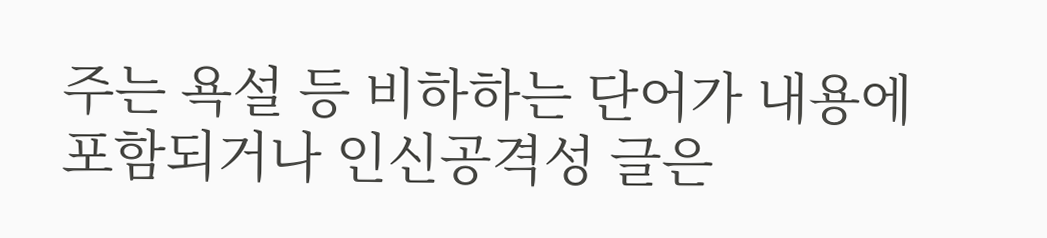주는 욕설 등 비하하는 단어가 내용에 포함되거나 인신공격성 글은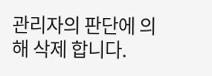관리자의 판단에 의해 삭제 합니다.